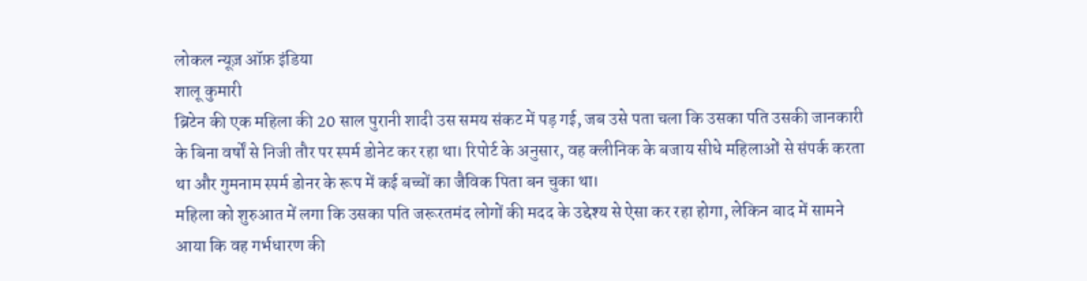लोकल न्यूज़ ऑफ़ इंडिया
शालू कुमारी
ब्रिटेन की एक महिला की 20 साल पुरानी शादी उस समय संकट में पड़ गई, जब उसे पता चला कि उसका पति उसकी जानकारी के बिना वर्षों से निजी तौर पर स्पर्म डोनेट कर रहा था। रिपोर्ट के अनुसार, वह क्लीनिक के बजाय सीधे महिलाओं से संपर्क करता था और गुमनाम स्पर्म डोनर के रूप में कई बच्चों का जैविक पिता बन चुका था।
महिला को शुरुआत में लगा कि उसका पति जरूरतमंद लोगों की मदद के उद्देश्य से ऐसा कर रहा होगा, लेकिन बाद में सामने आया कि वह गर्भधारण की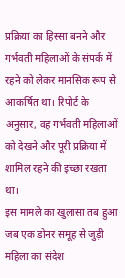प्रक्रिया का हिस्सा बनने और गर्भवती महिलाओं के संपर्क में रहने को लेकर मानसिक रूप से आकर्षित था। रिपोर्ट के अनुसार, वह गर्भवती महिलाओं को देखने और पूरी प्रक्रिया में शामिल रहने की इच्छा रखता था।
इस मामले का खुलासा तब हुआ जब एक डोनर समूह से जुड़ी महिला का संदेश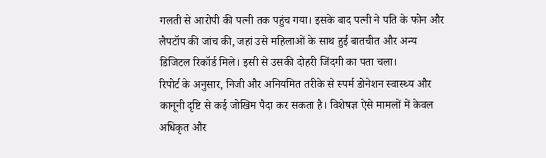गलती से आरोपी की पत्नी तक पहुंच गया। इसके बाद पत्नी ने पति के फोन और लैपटॉप की जांच की, जहां उसे महिलाओं के साथ हुई बातचीत और अन्य डिजिटल रिकॉर्ड मिले। इसी से उसकी दोहरी जिंदगी का पता चला।
रिपोर्ट के अनुसार, निजी और अनियमित तरीके से स्पर्म डोनेशन स्वास्थ्य और कानूनी दृष्टि से कई जोखिम पैदा कर सकता है। विशेषज्ञ ऐसे मामलों में केवल अधिकृत और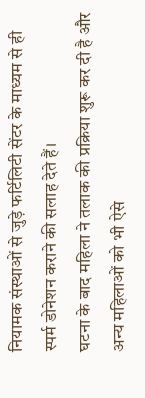नियामक संस्थाओं से जुड़े फर्टिलिटी सेंटर के माध्यम से ही स्पर्म डोनेशन कराने की सलाह देते हैं।
घटना के बाद महिला ने तलाक की प्रक्रिया शुरू कर दी है और अन्य महिलाओं को भी ऐसे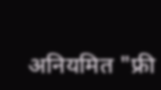अनियमित "फ्री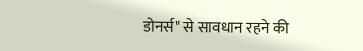डोनर्स" से सावधान रहने की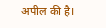अपील की है।